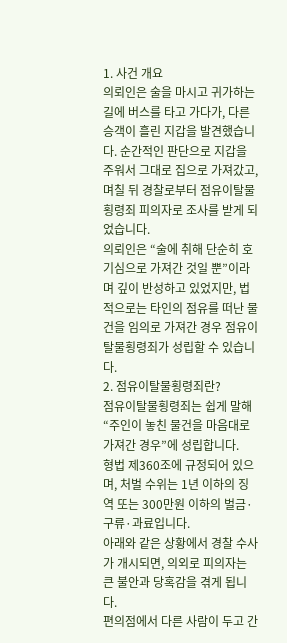1. 사건 개요
의뢰인은 술을 마시고 귀가하는 길에 버스를 타고 가다가, 다른 승객이 흘린 지갑을 발견했습니다. 순간적인 판단으로 지갑을 주워서 그대로 집으로 가져갔고, 며칠 뒤 경찰로부터 점유이탈물횡령죄 피의자로 조사를 받게 되었습니다.
의뢰인은 “술에 취해 단순히 호기심으로 가져간 것일 뿐”이라며 깊이 반성하고 있었지만, 법적으로는 타인의 점유를 떠난 물건을 임의로 가져간 경우 점유이탈물횡령죄가 성립할 수 있습니다.
2. 점유이탈물횡령죄란?
점유이탈물횡령죄는 쉽게 말해 “주인이 놓친 물건을 마음대로 가져간 경우”에 성립합니다.
형법 제360조에 규정되어 있으며, 처벌 수위는 1년 이하의 징역 또는 300만원 이하의 벌금·구류·과료입니다.
아래와 같은 상황에서 경찰 수사가 개시되면, 의외로 피의자는 큰 불안과 당혹감을 겪게 됩니다.
편의점에서 다른 사람이 두고 간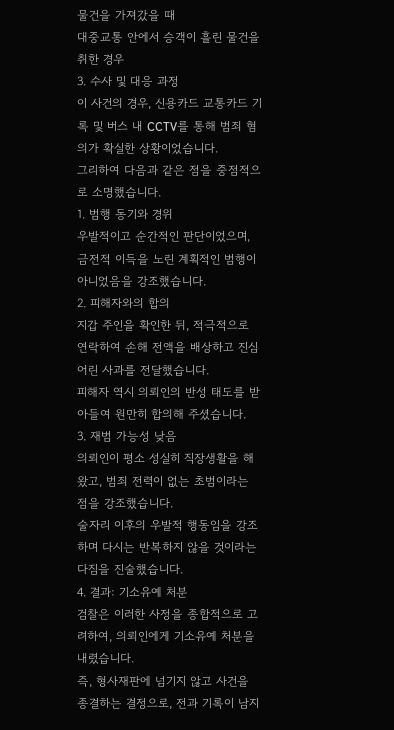물건을 가져갔을 때
대중교통 안에서 승객이 흘린 물건을 취한 경우
3. 수사 및 대응 과정
이 사건의 경우, 신용카드 교통카드 기록 및 버스 내 CCTV를 통해 범죄 혐의가 확실한 상황이었습니다.
그리하여 다음과 같은 점을 중점적으로 소명했습니다.
1. 범행 동기와 경위
우발적이고 순간적인 판단이었으며, 금전적 이득을 노린 계획적인 범행이 아니었음을 강조했습니다.
2. 피해자와의 합의
지갑 주인을 확인한 뒤, 적극적으로 연락하여 손해 전액을 배상하고 진심 어린 사과를 전달했습니다.
피해자 역시 의뢰인의 반성 태도를 받아들여 원만히 합의해 주셨습니다.
3. 재범 가능성 낮음
의뢰인이 평소 성실히 직장생활을 해왔고, 범죄 전력이 없는 초범이라는 점을 강조했습니다.
술자리 이후의 우발적 행동임을 강조하며 다시는 반복하지 않을 것이라는 다짐을 진술했습니다.
4. 결과: 기소유예 처분
검찰은 이러한 사정을 종합적으로 고려하여, 의뢰인에게 기소유예 처분을 내렸습니다.
즉, 형사재판에 넘기지 않고 사건을 종결하는 결정으로, 전과 기록이 남지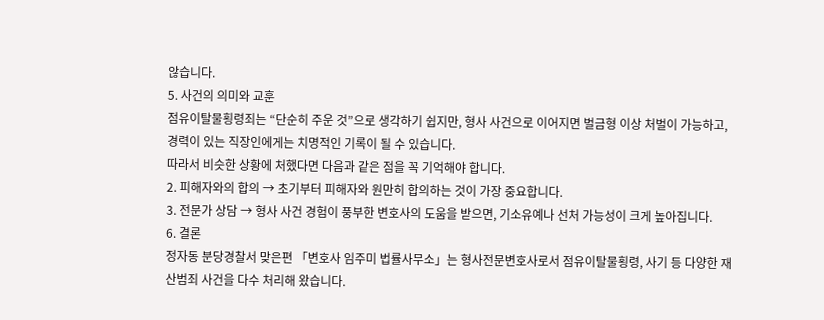않습니다.
5. 사건의 의미와 교훈
점유이탈물횡령죄는 “단순히 주운 것”으로 생각하기 쉽지만, 형사 사건으로 이어지면 벌금형 이상 처벌이 가능하고, 경력이 있는 직장인에게는 치명적인 기록이 될 수 있습니다.
따라서 비슷한 상황에 처했다면 다음과 같은 점을 꼭 기억해야 합니다.
2. 피해자와의 합의 → 초기부터 피해자와 원만히 합의하는 것이 가장 중요합니다.
3. 전문가 상담 → 형사 사건 경험이 풍부한 변호사의 도움을 받으면, 기소유예나 선처 가능성이 크게 높아집니다.
6. 결론
정자동 분당경찰서 맞은편 「변호사 임주미 법률사무소」는 형사전문변호사로서 점유이탈물횡령, 사기 등 다양한 재산범죄 사건을 다수 처리해 왔습니다.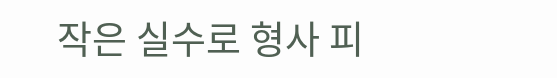작은 실수로 형사 피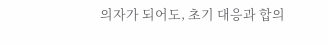의자가 되어도, 초기 대응과 합의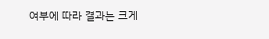여부에 따라 결과는 크게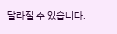달라질 수 있습니다.